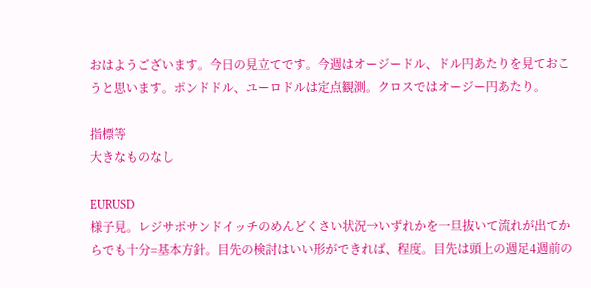おはようございます。今日の見立てです。今週はオージードル、ドル円あたりを見ておこうと思います。ポンドドル、ユーロドルは定点観測。クロスではオージー円あたり。

指標等
大きなものなし

EURUSD
様子見。レジサポサンドイッチのめんどくさい状況→いずれかを一旦抜いて流れが出てからでも十分=基本方針。目先の検討はいい形ができれば、程度。目先は頭上の週足4週前の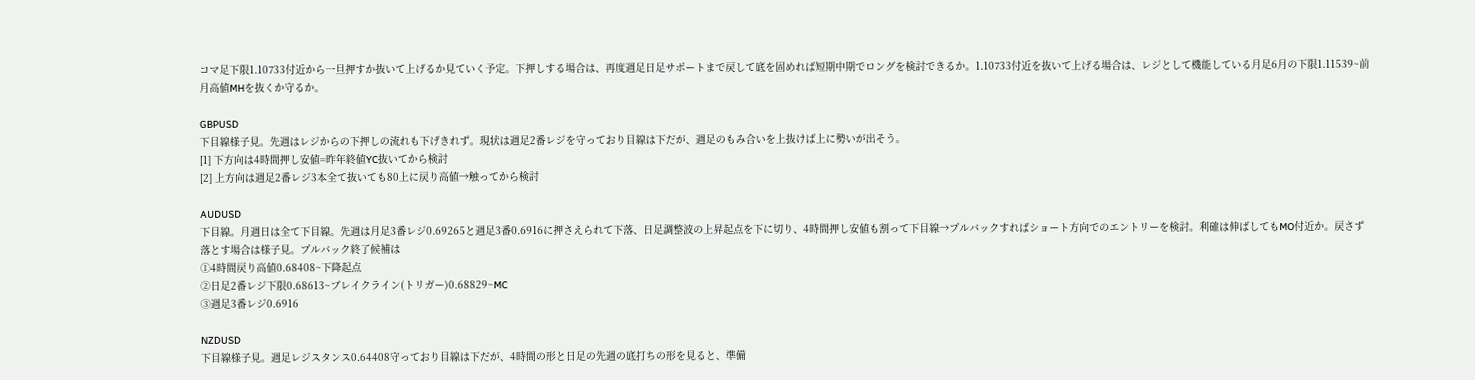コマ足下限1.10733付近から一旦押すか抜いて上げるか見ていく予定。下押しする場合は、再度週足日足サポートまで戻して底を固めれば短期中期でロングを検討できるか。1.10733付近を抜いて上げる場合は、レジとして機能している月足6月の下限1.11539~前月高値MHを抜くか守るか。

GBPUSD
下目線様子見。先週はレジからの下押しの流れも下げきれず。現状は週足2番レジを守っており目線は下だが、週足のもみ合いを上抜けば上に勢いが出そう。
[1] 下方向は4時間押し安値=昨年終値YC抜いてから検討
[2] 上方向は週足2番レジ3本全て抜いても80上に戻り高値→触ってから検討

AUDUSD
下目線。月週日は全て下目線。先週は月足3番レジ0.69265と週足3番0.6916に押さえられて下落、日足調整波の上昇起点を下に切り、4時間押し安値も割って下目線→プルバックすればショート方向でのエントリーを検討。利確は伸ばしてもMO付近か。戻さず落とす場合は様子見。プルバック終了候補は
①4時間戻り高値0.68408~下降起点
②日足2番レジ下限0.68613~ブレイクライン(トリガー)0.68829~MC
③週足3番レジ0.6916

NZDUSD
下目線様子見。週足レジスタンス0.64408守っており目線は下だが、4時間の形と日足の先週の底打ちの形を見ると、準備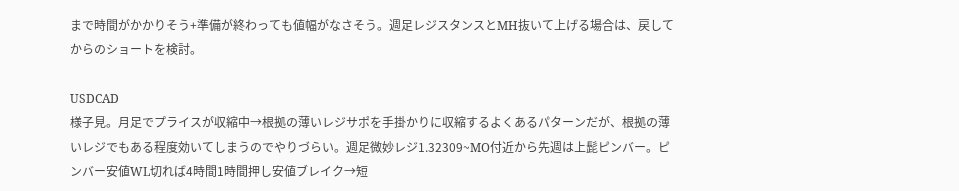まで時間がかかりそう+準備が終わっても値幅がなさそう。週足レジスタンスとMH抜いて上げる場合は、戻してからのショートを検討。

USDCAD
様子見。月足でプライスが収縮中→根拠の薄いレジサポを手掛かりに収縮するよくあるパターンだが、根拠の薄いレジでもある程度効いてしまうのでやりづらい。週足微妙レジ1.32309~MO付近から先週は上髭ピンバー。ピンバー安値WL切れば4時間1時間押し安値ブレイク→短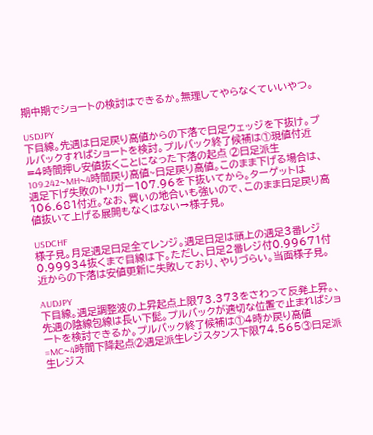期中期でショートの検討はできるか。無理してやらなくていいやつ。

USDJPY
下目線。先週は日足戻り高値からの下落で日足ウェッジを下抜け。プルバックすればショートを検討。プルバック終了候補は①現値付近=4時間押し安値抜くことになった下落の起点 ②日足派生109.242~MH~4時間戻り高値~日足戻り高値。このまま下げる場合は、週足下げ失敗のトリガー107.96を下抜いてから。ターゲットは106.681付近。なお、買いの地合いも強いので、このまま日足戻り高値抜いて上げる展開もなくはない→様子見。

USDCHF
様子見。月足週足日足全てレンジ。週足日足は頭上の週足3番レジ0.99934抜くまで目線は下。ただし、日足2番レジ付0.99671付近からの下落は安値更新に失敗しており、やりづらい。当面様子見。

AUDJPY
下目線。週足調整波の上昇起点上限73.373をさわって反発上昇。、先週の陰線包線は長い下髭。プルバックが適切な位置で止まればショートを検討できるか。プルバック終了候補は①4時か戻り高値=MC~4時間下降起点②週足派生レジスタンス下限74.565③日足派生レジス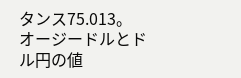タンス75.013。オージードルとドル円の値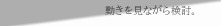動きを見ながら検討。